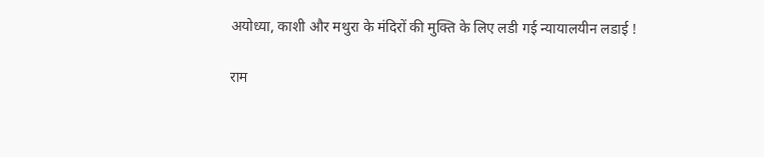अयोध्या, काशी और मथुरा के मंदिरों की मुक्ति के लिए लडी गई न्यायालयीन लडाई !

राम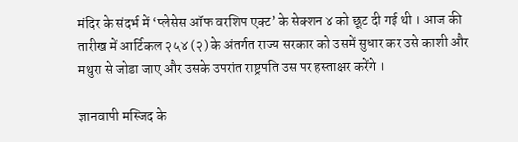मंदिर के संदर्भ में ‘प्लेसेस ऑफ वरशिप एक्ट’ के सेक्शन ४ को छूट दी गई थी । आज की तारीख में आर्टिकल २५४ (२) के अंतर्गत राज्य सरकार को उसमें सुधार कर उसे काशी और मथुरा से जोडा जाए और उसके उपरांत राष्ट्रपति उस पर हस्ताक्षर करेंगे ।

ज्ञानवापी मस्जिद के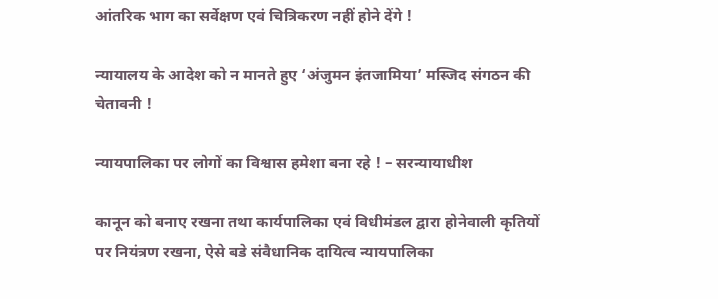आंतरिक भाग का सर्वेक्षण एवं चित्रिकरण नहीं होने देंगे !

न्यायालय के आदेश को न मानते हुए ‘अंजुमन इंतजामिया’ मस्जिद संगठन की चेतावनी !

न्यायपालिका पर लोगों का विश्वास हमेशा बना रहे ! – सरन्यायाधीश

कानून को बनाए रखना तथा कार्यपालिका एवं विधीमंडल द्वारा होनेवाली कृतियों पर नियंत्रण रखना, ऐसे बडे संवैधानिक दायित्व न्यायपालिका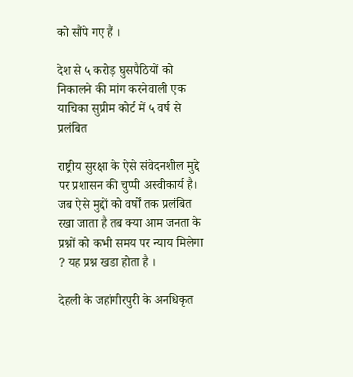को सौंपे गए हैं ।

देश से ५ करोड़ घुसपैठियों को निकालने की मांग करनेवाली एक याचिका सुप्रीम कोर्ट में ५ वर्ष से प्रलंबित

राष्ट्रीय सुरक्षा के ऐसे संवेदनशील मुद्दे पर प्रशासन की चुप्पी अस्वीकार्य है। जब ऐसे मुद्दों को वर्षों तक प्रलंबित रखा जाता है तब क्या आम जनता के प्रश्नों को कभी समय पर न्याय मिलेगा ? यह प्रश्न खडा होता है ।

देहली के जहांगीरपुरी के अनधिकृत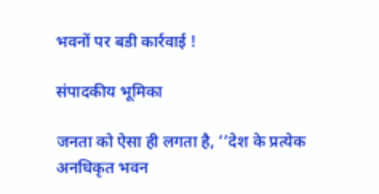भवनों पर बडी कार्रवाई !

संपादकीय भूमिका

जनता को ऐसा ही लगता है, ‘‘देश के प्रत्येक अनधिकृत भवन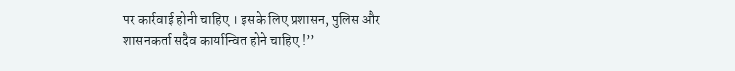पर कार्रवाई होनी चाहिए । इसके लिए प्रशासन, पुलिस और शासनकर्ता सदैव कार्यान्वित होने चाहिए !’’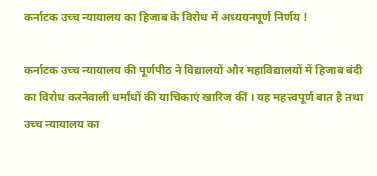कर्नाटक उच्च न्यायालय का हिजाब के विरोध में अध्ययनपूर्ण निर्णय !

कर्नाटक उच्च न्यायालय की पूर्णपीठ ने विद्यालयों और महाविद्यालयों में हिजाब बंदी का विरोध करनेवाली धर्मांधों की याचिकाएं खारिज कीं । यह महत्त्वपूर्ण बात है तथा उच्च न्यायालय का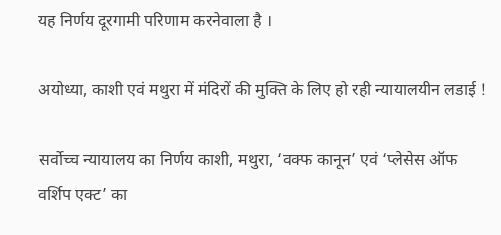यह निर्णय दूरगामी परिणाम करनेवाला है ।

अयोध्या, काशी एवं मथुरा में मंदिरों की मुक्ति के लिए हो रही न्यायालयीन लडाई !

सर्वोच्च न्यायालय का निर्णय काशी, मथुरा, ‘वक्फ कानून’ एवं ‘प्लेसेस ऑफ वर्शिप एक्ट’ का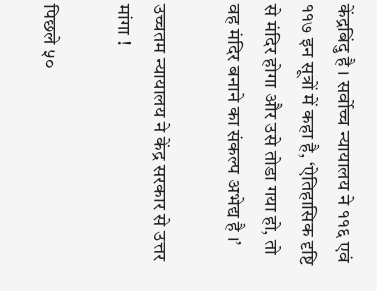केंद्रबिंदु है । सर्वोच्च न्यायालय ने ११६ एवं ११७ इन सूत्रों में कहा है, ‘ऐतिहासिक दृष्टि से मंदिर होगा और उसे तोडा गया हो, तो वह मंदिर बनाने का संकल्प अभेद्य है ।’

उच्चतम न्यायालय ने केंद्र सरकार से उत्तर मांगा !

पिछले ५०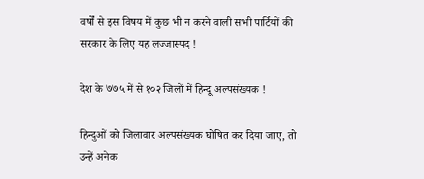वर्षों से इस विषय में कुछ भी न करने वाली सभी पार्टियों की सरकार के लिए यह लज्जास्पद !

देश के ७७५ में से १०२ जिलों में हिन्दू अल्पसंख्यक !

हिन्दुओं को जिलावार अल्पसंख्यक घोषित कर दिया जाए, तो उन्हें अनेक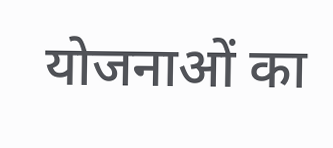योजनाओं का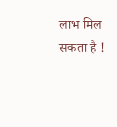लाभ मिल सकता है !